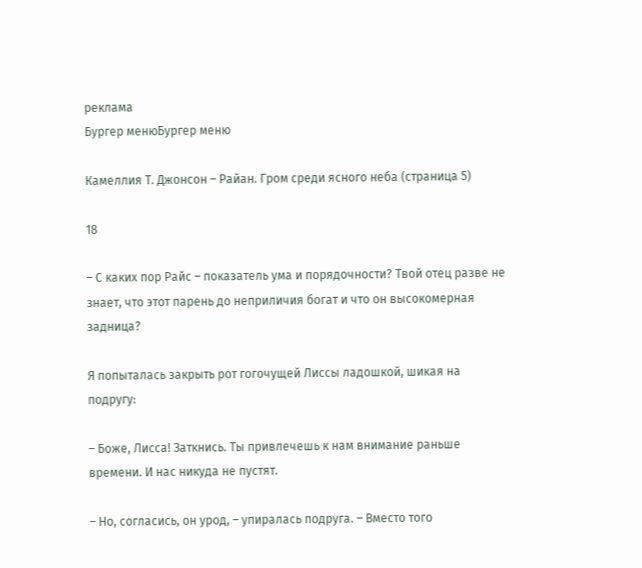реклама
Бургер менюБургер меню

Камеллия Т. Джонсон – Райан. Гром среди ясного неба (страница 5)

18

– С каких пор Райс – показатель ума и порядочности? Твой отец разве не знает, что этот парень до неприличия богат и что он высокомерная задница?

Я попыталась закрыть рот гогочущей Лиссы ладошкой, шикая на подругу:

– Боже, Лисса! Заткнись. Ты привлечешь к нам внимание раньше времени. И нас никуда не пустят.

– Но, согласись, он урод, – упиралась подруга. – Вместо того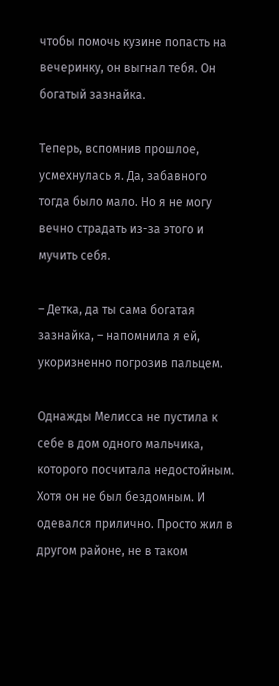чтобы помочь кузине попасть на вечеринку, он выгнал тебя. Он богатый зазнайка.

Теперь, вспомнив прошлое, усмехнулась я. Да, забавного тогда было мало. Но я не могу вечно страдать из-за этого и мучить себя.

– Детка, да ты сама богатая зазнайка, – напомнила я ей, укоризненно погрозив пальцем.

Однажды Мелисса не пустила к себе в дом одного мальчика, которого посчитала недостойным. Хотя он не был бездомным. И одевался прилично. Просто жил в другом районе, не в таком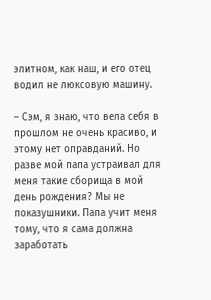элитном, как наш, и его отец водил не люксовую машину.

– Сэм, я знаю, что вела себя в прошлом не очень красиво, и этому нет оправданий. Но разве мой папа устраивал для меня такие сборища в мой день рождения? Мы не показушники. Папа учит меня тому, что я сама должна заработать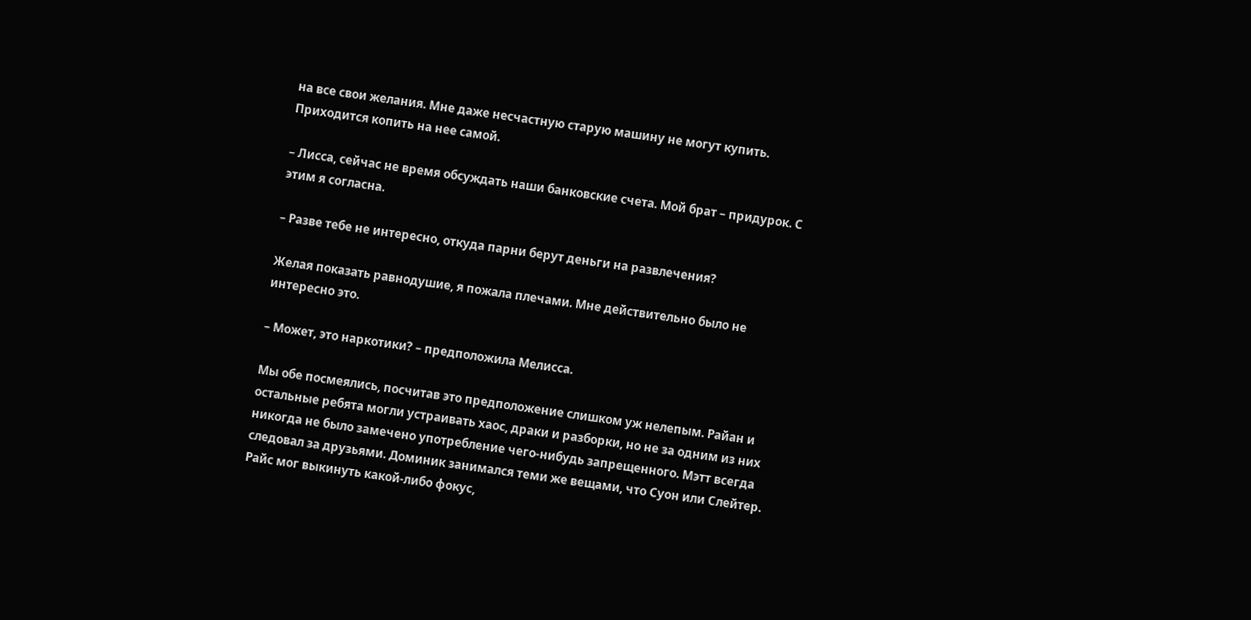на все свои желания. Мне даже несчастную старую машину не могут купить. Приходится копить на нее самой.

– Лисса, сейчас не время обсуждать наши банковские счета. Мой брат – придурок. С этим я согласна.

– Разве тебе не интересно, откуда парни берут деньги на развлечения?

Желая показать равнодушие, я пожала плечами. Мне действительно было не интересно это.

– Может, это наркотики? – предположила Мелисса.

Мы обе посмеялись, посчитав это предположение слишком уж нелепым. Райан и остальные ребята могли устраивать хаос, драки и разборки, но не за одним из них никогда не было замечено употребление чего-нибудь запрещенного. Мэтт всегда следовал за друзьями. Доминик занимался теми же вещами, что Суон или Слейтер. Райс мог выкинуть какой-либо фокус,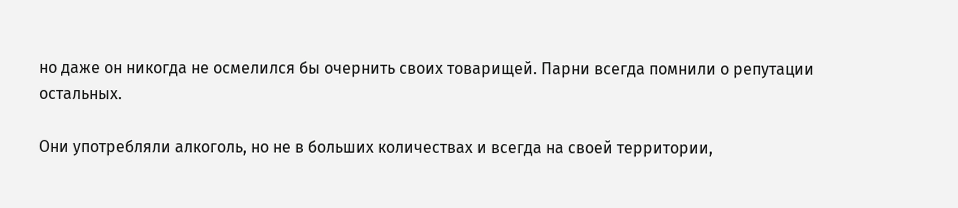но даже он никогда не осмелился бы очернить своих товарищей. Парни всегда помнили о репутации остальных.

Они употребляли алкоголь, но не в больших количествах и всегда на своей территории,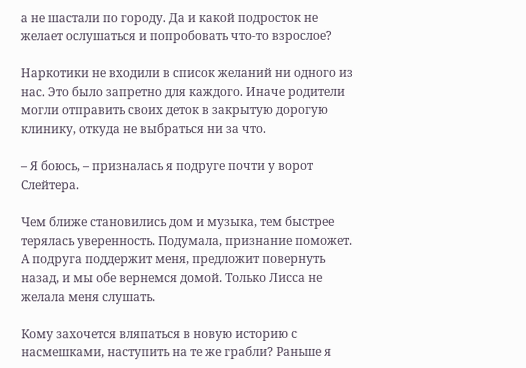а не шастали по городу. Да и какой подросток не желает ослушаться и попробовать что-то взрослое?

Наркотики не входили в список желаний ни одного из нас. Это было запретно для каждого. Иначе родители могли отправить своих деток в закрытую дорогую клинику, откуда не выбраться ни за что.

– Я боюсь, – призналась я подруге почти у ворот Слейтера.

Чем ближе становились дом и музыка, тем быстрее терялась уверенность. Подумала, признание поможет. А подруга поддержит меня, предложит повернуть назад, и мы обе вернемся домой. Только Лисса не желала меня слушать.

Кому захочется вляпаться в новую историю с насмешками, наступить на те же грабли? Раньше я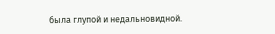была глупой и недальновидной.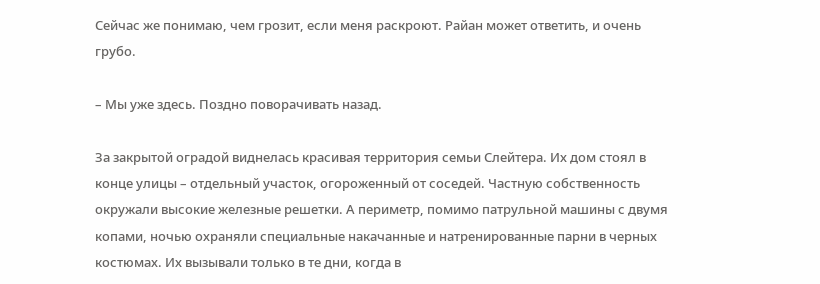Сейчас же понимаю, чем грозит, если меня раскроют. Райан может ответить, и очень грубо.

– Мы уже здесь. Поздно поворачивать назад.

За закрытой оградой виднелась красивая территория семьи Слейтера. Их дом стоял в конце улицы – отдельный участок, огороженный от соседей. Частную собственность окружали высокие железные решетки. А периметр, помимо патрульной машины с двумя копами, ночью охраняли специальные накачанные и натренированные парни в черных костюмах. Их вызывали только в те дни, когда в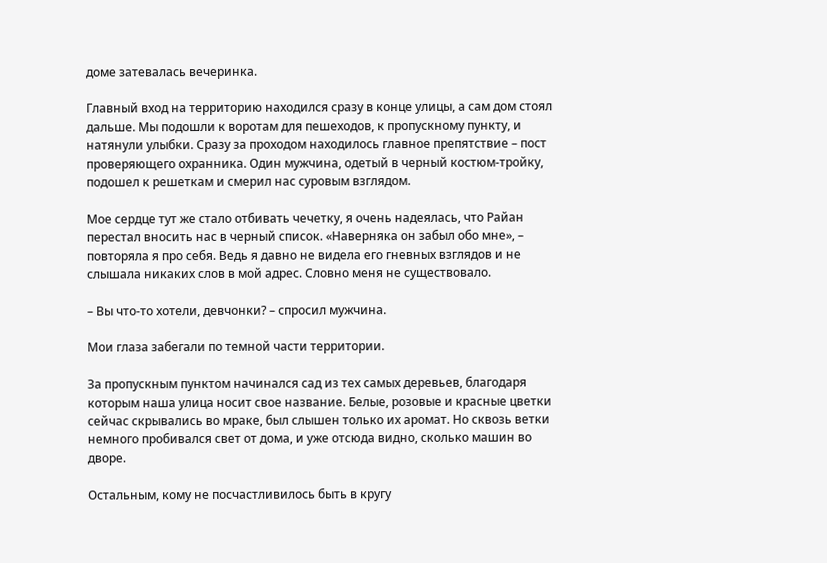доме затевалась вечеринка.

Главный вход на территорию находился сразу в конце улицы, а сам дом стоял дальше. Мы подошли к воротам для пешеходов, к пропускному пункту, и натянули улыбки. Сразу за проходом находилось главное препятствие – пост проверяющего охранника. Один мужчина, одетый в черный костюм-тройку, подошел к решеткам и смерил нас суровым взглядом.

Мое сердце тут же стало отбивать чечетку, я очень надеялась, что Райан перестал вносить нас в черный список. «Наверняка он забыл обо мне», – повторяла я про себя. Ведь я давно не видела его гневных взглядов и не слышала никаких слов в мой адрес. Словно меня не существовало.

– Вы что-то хотели, девчонки? – спросил мужчина.

Мои глаза забегали по темной части территории.

За пропускным пунктом начинался сад из тех самых деревьев, благодаря которым наша улица носит свое название. Белые, розовые и красные цветки сейчас скрывались во мраке, был слышен только их аромат. Но сквозь ветки немного пробивался свет от дома, и уже отсюда видно, сколько машин во дворе.

Остальным, кому не посчастливилось быть в кругу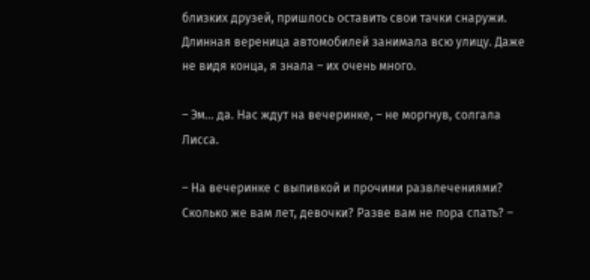близких друзей, пришлось оставить свои тачки снаружи. Длинная вереница автомобилей занимала всю улицу. Даже не видя конца, я знала – их очень много.

– Эм… да. Нас ждут на вечеринке, – не моргнув, солгала Лисса.

– На вечеринке с выпивкой и прочими развлечениями? Сколько же вам лет, девочки? Разве вам не пора спать? –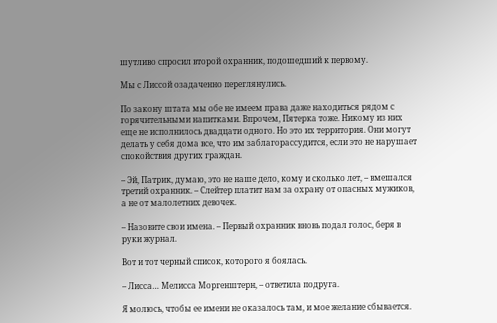шутливо спросил второй охранник, подошедший к первому.

Мы с Лиссой озадаченно переглянулись.

По закону штата мы обе не имеем права даже находиться рядом с горячительными напитками. Впрочем, Пятерка тоже. Никому из них еще не исполнилось двадцати одного. Но это их территория. Они могут делать у себя дома все, что им заблагорассудится, если это не нарушает спокойствия других граждан.

– Эй, Патрик, думаю, это не наше дело, кому и сколько лет, – вмешался третий охранник. – Слейтер платит нам за охрану от опасных мужиков, а не от малолетних девочек.

– Назовите свои имена. – Первый охранник вновь подал голос, беря в руки журнал.

Вот и тот черный список, которого я боялась.

– Лисса… Мелисса Моргенштерн, – ответила подруга.

Я молюсь, чтобы ее имени не оказалось там, и мое желание сбывается.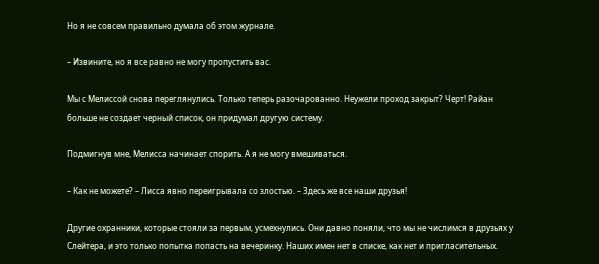Но я не совсем правильно думала об этом журнале.

– Извините, но я все равно не могу пропустить вас.

Мы с Мелиссой снова переглянулись. Только теперь разочарованно. Неужели проход закрыт? Черт! Райан больше не создает черный список, он придумал другую систему.

Подмигнув мне, Мелисса начинает спорить. А я не могу вмешиваться.

– Как не можете? – Лисса явно переигрывала со злостью. – Здесь же все наши друзья!

Другие охранники, которые стояли за первым, усмехнулись. Они давно поняли, что мы не числимся в друзьях у Слейтера, и это только попытка попасть на вечеринку. Наших имен нет в списке, как нет и пригласительных.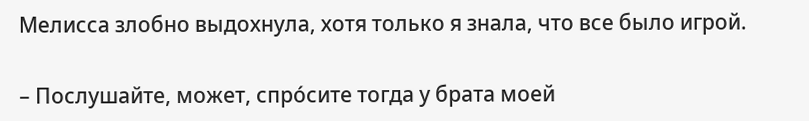Мелисса злобно выдохнула, хотя только я знала, что все было игрой.

– Послушайте, может, спро́сите тогда у брата моей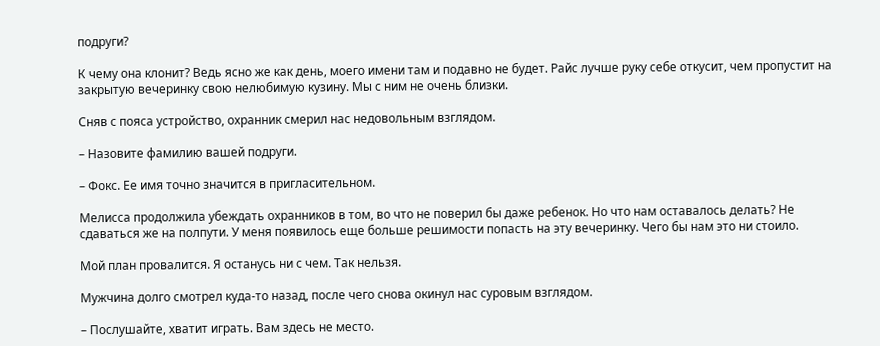подруги?

К чему она клонит? Ведь ясно же как день, моего имени там и подавно не будет. Райс лучше руку себе откусит, чем пропустит на закрытую вечеринку свою нелюбимую кузину. Мы с ним не очень близки.

Сняв с пояса устройство, охранник смерил нас недовольным взглядом.

– Назовите фамилию вашей подруги.

– Фокс. Ее имя точно значится в пригласительном.

Мелисса продолжила убеждать охранников в том, во что не поверил бы даже ребенок. Но что нам оставалось делать? Не сдаваться же на полпути. У меня появилось еще больше решимости попасть на эту вечеринку. Чего бы нам это ни стоило.

Мой план провалится. Я останусь ни с чем. Так нельзя.

Мужчина долго смотрел куда-то назад, после чего снова окинул нас суровым взглядом.

– Послушайте, хватит играть. Вам здесь не место.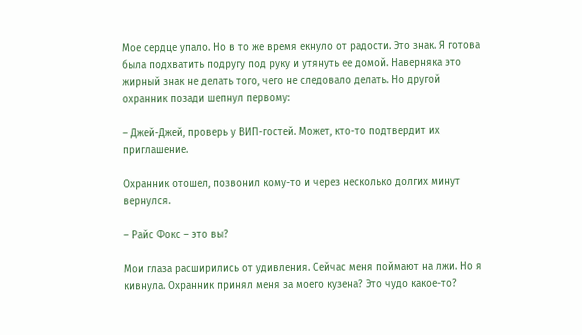Мое сердце упало. Но в то же время екнуло от радости. Это знак. Я готова была подхватить подругу под руку и утянуть ее домой. Наверняка это жирный знак не делать того, чего не следовало делать. Но другой охранник позади шепнул первому:

– Джей-Джей, проверь у ВИП-гостей. Может, кто-то подтвердит их приглашение.

Охранник отошел, позвонил кому-то и через несколько долгих минут вернулся.

– Райс Фокс – это вы?

Мои глаза расширились от удивления. Сейчас меня поймают на лжи. Но я кивнула. Охранник принял меня за моего кузена? Это чудо какое-то?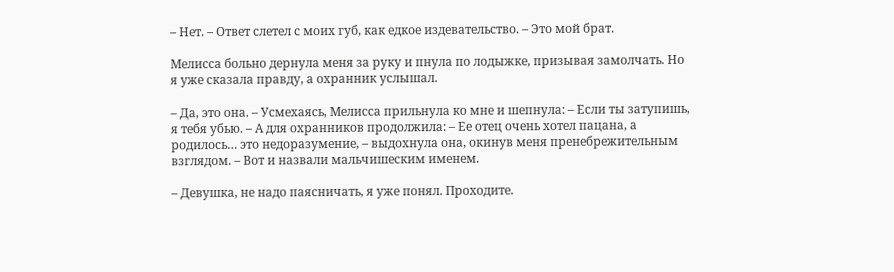– Нет. – Ответ слетел с моих губ, как едкое издевательство. – Это мой брат.

Мелисса больно дернула меня за руку и пнула по лодыжке, призывая замолчать. Но я уже сказала правду, а охранник услышал.

– Да, это она. – Усмехаясь, Мелисса прильнула ко мне и шепнула: – Если ты затупишь, я тебя убью. – А для охранников продолжила: – Ее отец очень хотел пацана, а родилось… это недоразумение, – выдохнула она, окинув меня пренебрежительным взглядом. – Вот и назвали мальчишеским именем.

– Девушка, не надо паясничать, я уже понял. Проходите.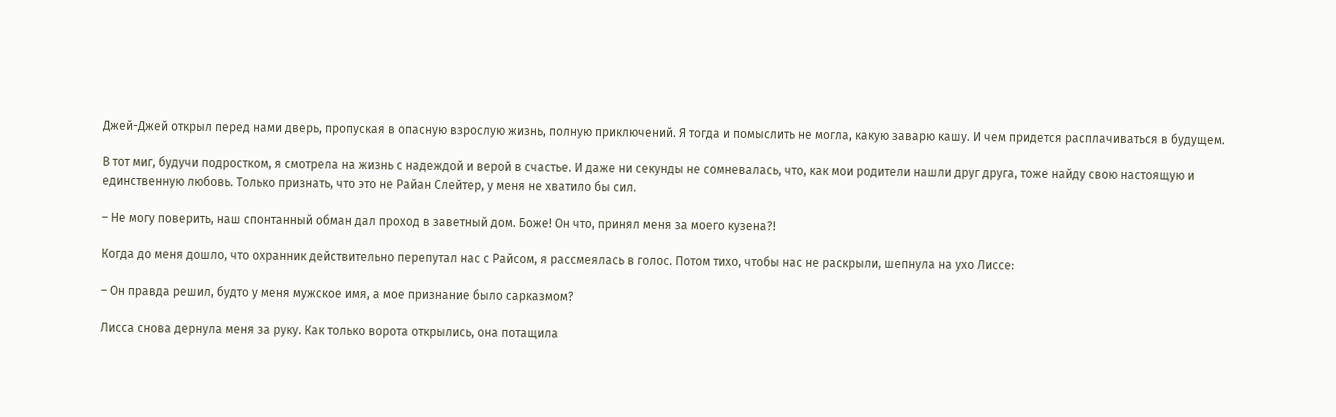Джей-Джей открыл перед нами дверь, пропуская в опасную взрослую жизнь, полную приключений. Я тогда и помыслить не могла, какую заварю кашу. И чем придется расплачиваться в будущем.

В тот миг, будучи подростком, я смотрела на жизнь с надеждой и верой в счастье. И даже ни секунды не сомневалась, что, как мои родители нашли друг друга, тоже найду свою настоящую и единственную любовь. Только признать, что это не Райан Слейтер, у меня не хватило бы сил.

– Не могу поверить, наш спонтанный обман дал проход в заветный дом. Боже! Он что, принял меня за моего кузена?!

Когда до меня дошло, что охранник действительно перепутал нас с Райсом, я рассмеялась в голос. Потом тихо, чтобы нас не раскрыли, шепнула на ухо Лиссе:

– Он правда решил, будто у меня мужское имя, а мое признание было сарказмом?

Лисса снова дернула меня за руку. Как только ворота открылись, она потащила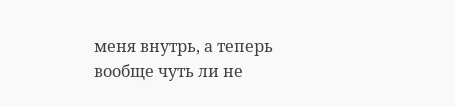меня внутрь, а теперь вообще чуть ли не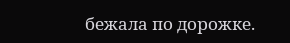бежала по дорожке.